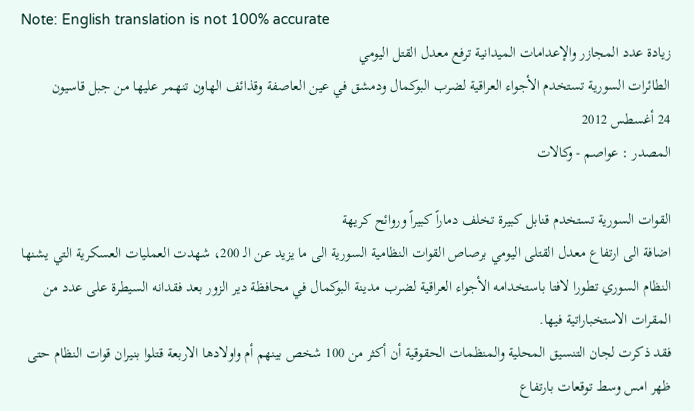Note: English translation is not 100% accurate
زيادة عدد المجازر والإعدامات الميدانية ترفع معدل القتل اليومي
الطائرات السورية تستخدم الأجواء العراقية لضرب البوكمال ودمشق في عين العاصفة وقذائف الهاون تنهمر عليها من جبل قاسيون
24 أغسطس 2012
المصدر : عواصم - وكالات

القوات السورية تستخدم قنابل كبيرة تخلف دماراً كبيراً وروائح كريهة
اضافة الى ارتفاع معدل القتلى اليومي برصاص القوات النظامية السورية الى ما يزيد عن الـ 200، شهدت العمليات العسكرية التي يشنها النظام السوري تطورا لافتا باستخدامه الأجواء العراقية لضرب مدينة البوكمال في محافظة دير الزور بعد فقدانه السيطرة على عدد من المقرات الاستخباراتية فيها.
فقد ذكرت لجان التنسيق المحلية والمنظمات الحقوقية أن أكثر من 100 شخص بينهم أم واولادها الاربعة قتلوا بنيران قوات النظام حتى ظهر امس وسط توقعات بارتفاع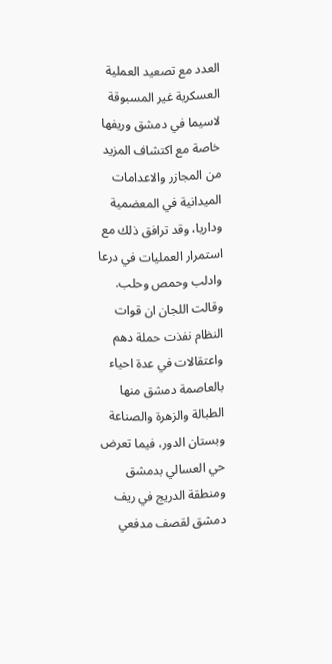العدد مع تصعيد العملية العسكرية غير المسبوقة لاسيما في دمشق وريفها خاصة مع اكتشاف المزيد من المجازر والاعدامات الميدانية في المعضمية وداريا، وقد ترافق ذلك مع استمرار العمليات في درعا وادلب وحمص وحلب.
وقالت اللجان ان قوات النظام نفذت حملة دهم واعتقالات في عدة احياء بالعاصمة دمشق منها الطبالة والزهرة والصناعة وبستان الدور، فيما تعرض حي العسالي بدمشق ومنطقة الدريج في ريف دمشق لقصف مدفعي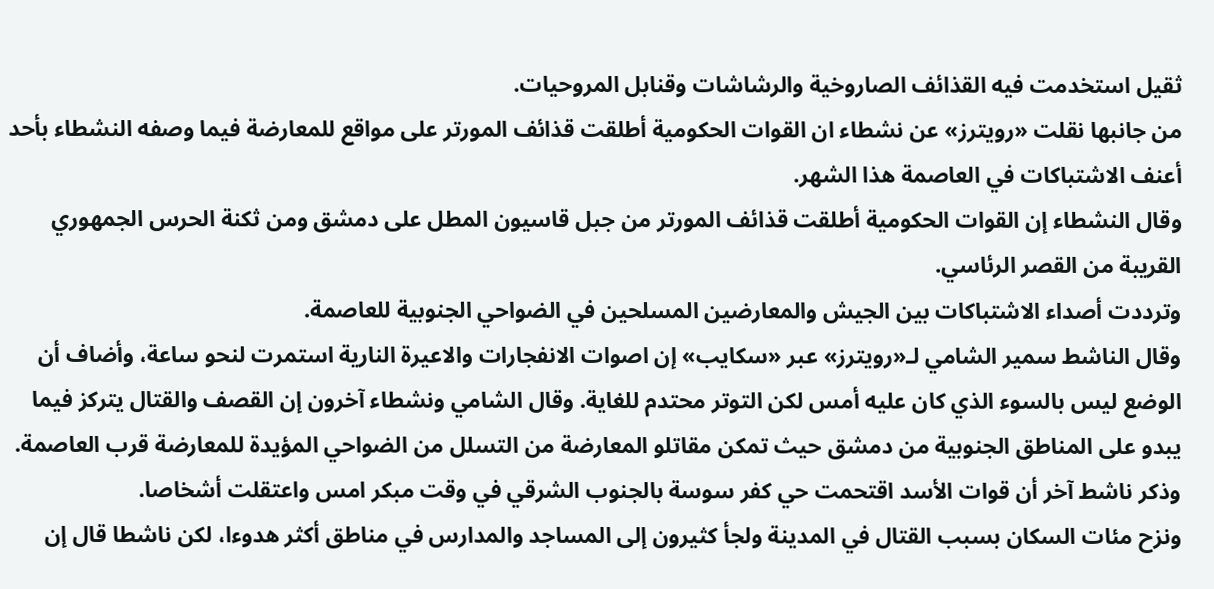ثقيل استخدمت فيه القذائف الصاروخية والرشاشات وقنابل المروحيات.
من جانبها نقلت «رويترز» عن نشطاء ان القوات الحكومية أطلقت قذائف المورتر على مواقع للمعارضة فيما وصفه النشطاء بأحد أعنف الاشتباكات في العاصمة هذا الشهر.
وقال النشطاء إن القوات الحكومية أطلقت قذائف المورتر من جبل قاسيون المطل على دمشق ومن ثكنة الحرس الجمهوري القريبة من القصر الرئاسي.
وترددت أصداء الاشتباكات بين الجيش والمعارضين المسلحين في الضواحي الجنوبية للعاصمة.
وقال الناشط سمير الشامي لـ«رويترز» عبر «سكايب» إن اصوات الانفجارات والاعيرة النارية استمرت لنحو ساعة، وأضاف أن الوضع ليس بالسوء الذي كان عليه أمس لكن التوتر محتدم للغاية. وقال الشامي ونشطاء آخرون إن القصف والقتال يتركز فيما يبدو على المناطق الجنوبية من دمشق حيث تمكن مقاتلو المعارضة من التسلل من الضواحي المؤيدة للمعارضة قرب العاصمة.
وذكر ناشط آخر أن قوات الأسد اقتحمت حي كفر سوسة بالجنوب الشرقي في وقت مبكر امس واعتقلت أشخاصا.
ونزح مئات السكان بسبب القتال في المدينة ولجأ كثيرون إلى المساجد والمدارس في مناطق أكثر هدوءا، لكن ناشطا قال إن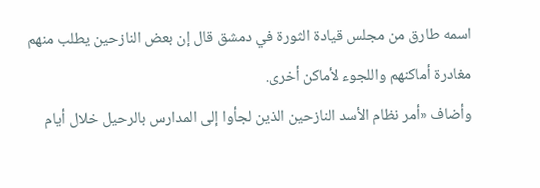اسمه طارق من مجلس قيادة الثورة في دمشق قال إن بعض النازحين يطلب منهم مغادرة أماكنهم واللجوء لأماكن أخرى.
وأضاف «أمر نظام الأسد النازحين الذين لجأوا إلى المدارس بالرحيل خلال أيام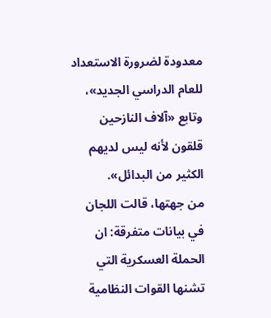معدودة لضرورة الاستعداد للعام الدراسي الجديد»، وتابع «آلاف النازحين قلقون لأنه ليس لديهم الكثير من البدائل».
من جهتها، قالت اللجان في بيانات متفرقة: ان الحملة العسكرية التي تشنها القوات النظامية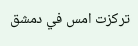تركزت امس في دمشق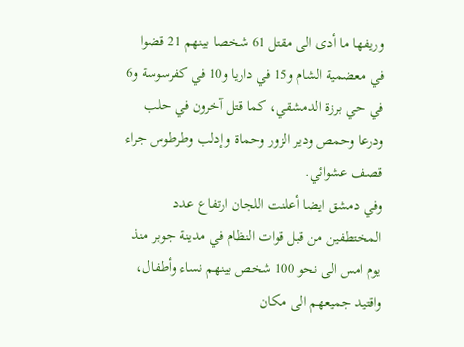وريفها ما أدى الى مقتل 61 شخصا بينهم 21 قضوا في معضمية الشام و15 في داريا و10 في كفرسوسة و6 في حي برزة الدمشقي، كما قتل آخرون في حلب ودرعا وحمص ودير الزور وحماة وإدلب وطرطوس جراء قصف عشوائي.
وفي دمشق ايضا أعلنت اللجان ارتفاع عدد المختطفين من قبل قوات النظام في مدينة جوبر منذ يوم امس الى نحو 100 شخص بينهم نساء وأطفال، واقتيد جميعهم الى مكان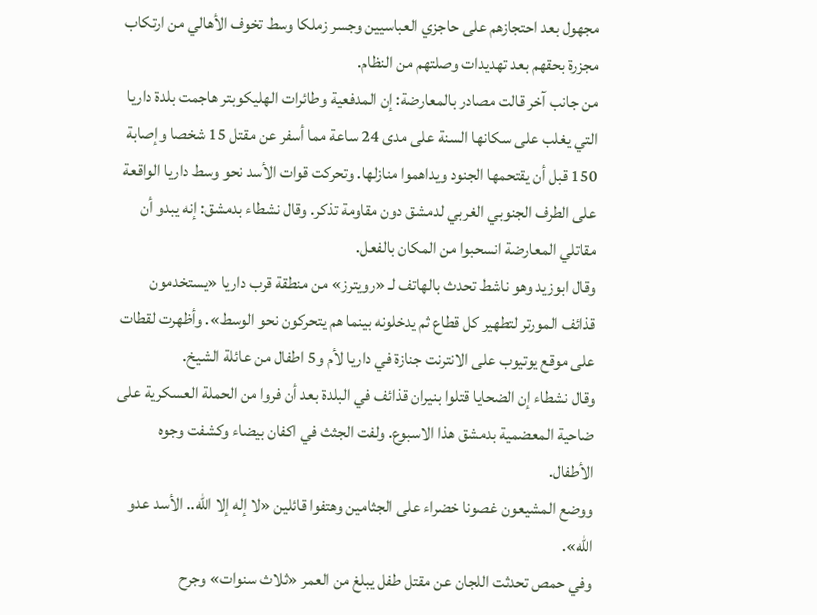مجهول بعد احتجازهم على حاجزي العباسيين وجسر زملكا وسط تخوف الأهالي من ارتكاب مجزرة بحقهم بعد تهديدات وصلتهم من النظام.
من جانب آخر قالت مصادر بالمعارضة: إن المدفعية وطائرات الهليكوبتر هاجمت بلدة داريا التي يغلب على سكانها السنة على مدى 24 ساعة مما أسفر عن مقتل 15 شخصا وإصابة 150 قبل أن يقتحمها الجنود ويداهموا منازلها. وتحركت قوات الأسد نحو وسط داريا الواقعة على الطرف الجنوبي الغربي لدمشق دون مقاومة تذكر. وقال نشطاء بدمشق: إنه يبدو أن مقاتلي المعارضة انسحبوا من المكان بالفعل.
وقال ابوزيد وهو ناشط تحدث بالهاتف لـ «رويترز» من منطقة قرب داريا «يستخدمون قذائف المورتر لتطهير كل قطاع ثم يدخلونه بينما هم يتحركون نحو الوسط». وأظهرت لقطات على موقع يوتيوب على الانترنت جنازة في داريا لأم و5 اطفال من عائلة الشيخ.
وقال نشطاء إن الضحايا قتلوا بنيران قذائف في البلدة بعد أن فروا من الحملة العسكرية على ضاحية المعضمية بدمشق هذا الاسبوع. ولفت الجثث في اكفان بيضاء وكشفت وجوه الأطفال.
ووضع المشيعون غصونا خضراء على الجثامين وهتفوا قائلين «لا إله إلا الله.. الأسد عدو الله».
وفي حمص تحدثت اللجان عن مقتل طفل يبلغ من العمر «ثلاث سنوات» وجرح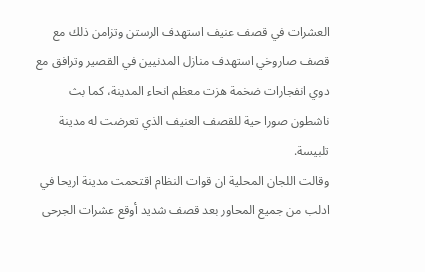العشرات في قصف عنيف استهدف الرستن وتزامن ذلك مع قصف صاروخي استهدف منازل المدنيين في القصير وترافق مع دوي انفجارات ضخمة هزت معظم انحاء المدينة، كما بث ناشطون صورا حية للقصف العنيف الذي تعرضت له مدينة تلبيسة.
وقالت اللجان المحلية ان قوات النظام اقتحمت مدينة اريحا في ادلب من جميع المحاور بعد قصف شديد أوقع عشرات الجرحى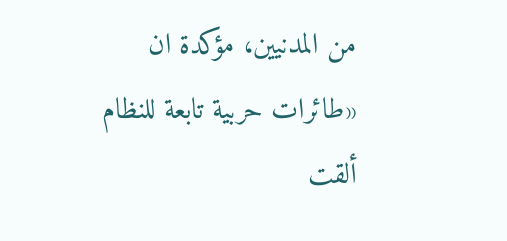من المدنيين، مؤكدة ان «طائرات حربية تابعة للنظام ألقت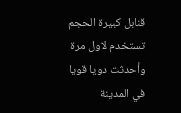قنابل كبيرة الحجم تستخدم لاول مرة وأحدثت دويا قويا في المدينة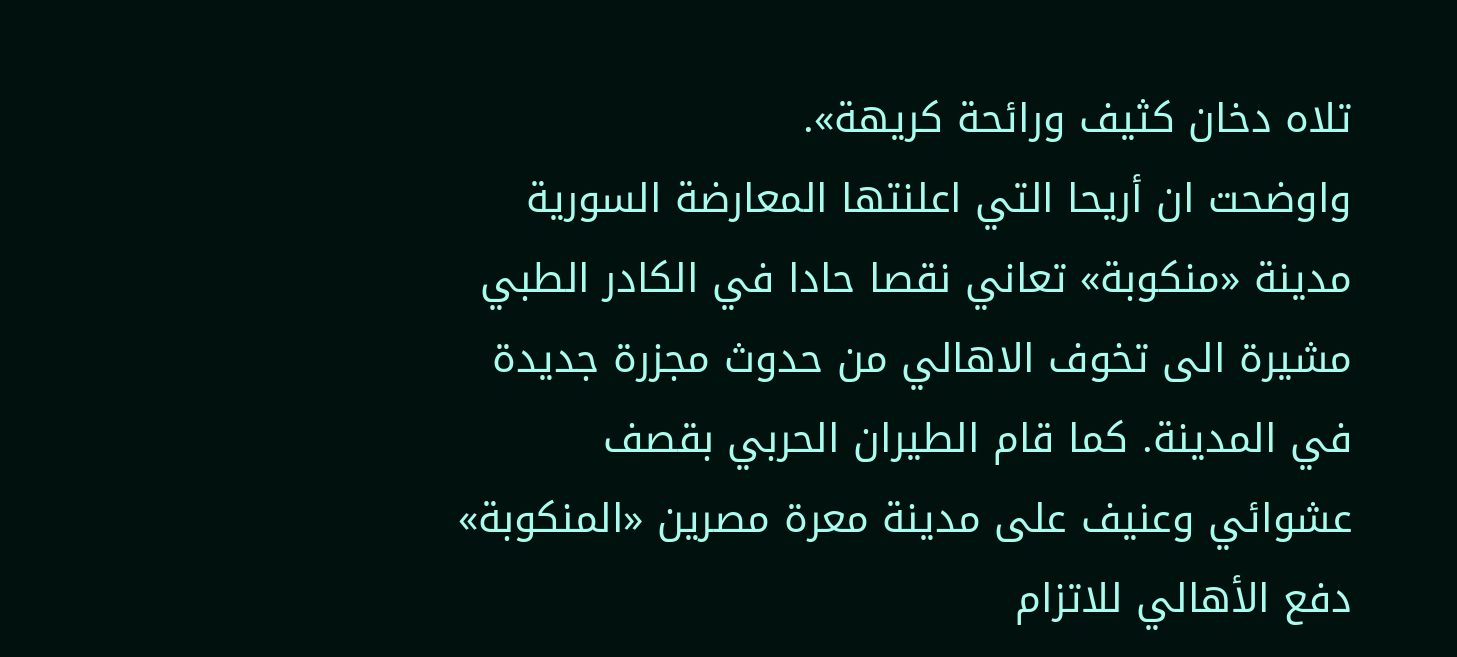تلاه دخان كثيف ورائحة كريهة».
واوضحت ان أريحا التي اعلنتها المعارضة السورية مدينة «منكوبة» تعاني نقصا حادا في الكادر الطبي مشيرة الى تخوف الاهالي من حدوث مجزرة جديدة في المدينة. كما قام الطيران الحربي بقصف عشوائي وعنيف على مدينة معرة مصرين «المنكوبة» دفع الأهالي للاتزام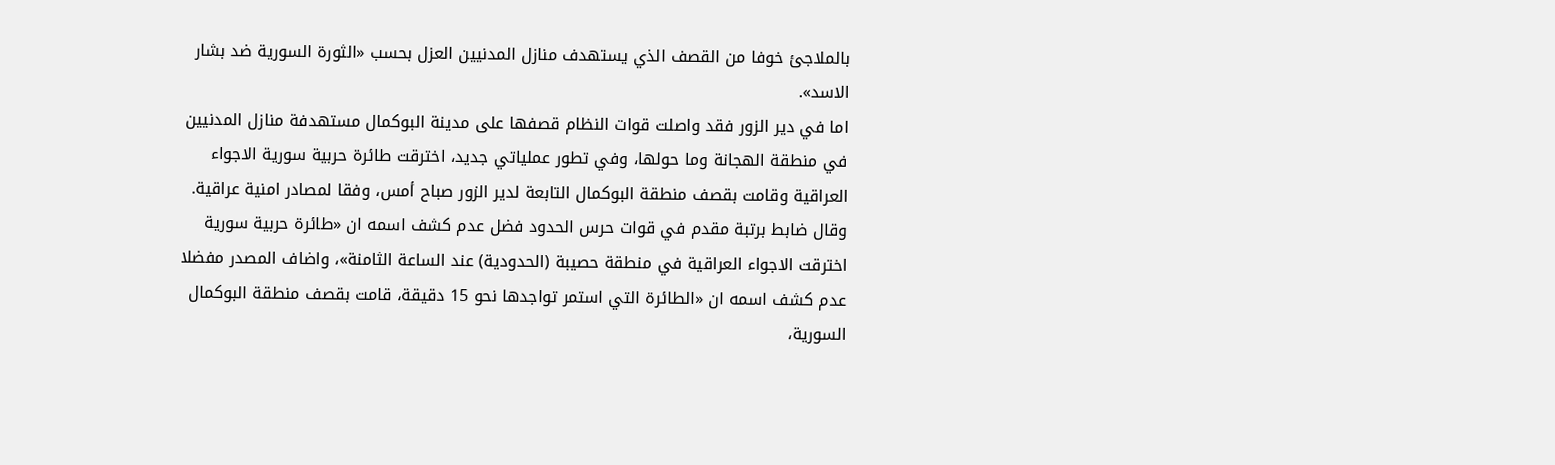بالملاجئ خوفا من القصف الذي يستهدف منازل المدنيين العزل بحسب «الثورة السورية ضد بشار الاسد».
اما في دير الزور فقد واصلت قوات النظام قصفها على مدينة البوكمال مستهدفة منازل المدنيين في منطقة الهجانة وما حولها، وفي تطور عملياتي جديد، اخترقت طائرة حربية سورية الاجواء العراقية وقامت بقصف منطقة البوكمال التابعة لدير الزور صباح أمس، وفقا لمصادر امنية عراقية.
وقال ضابط برتبة مقدم في قوات حرس الحدود فضل عدم كشف اسمه ان «طائرة حربية سورية اخترقت الاجواء العراقية في منطقة حصيبة (الحدودية) عند الساعة الثامنة»، واضاف المصدر مفضلا عدم كشف اسمه ان «الطائرة التي استمر تواجدها نحو 15 دقيقة، قامت بقصف منطقة البوكمال السورية،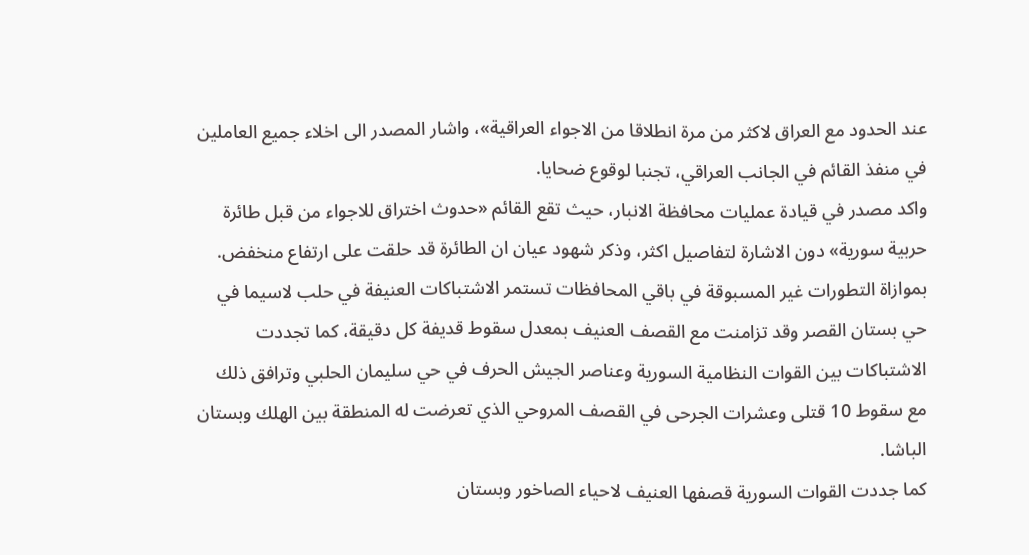عند الحدود مع العراق لاكثر من مرة انطلاقا من الاجواء العراقية»، واشار المصدر الى اخلاء جميع العاملين في منفذ القائم في الجانب العراقي، تجنبا لوقوع ضحايا.
واكد مصدر في قيادة عمليات محافظة الانبار، حيث تقع القائم «حدوث اختراق للاجواء من قبل طائرة حربية سورية» دون الاشارة لتفاصيل اكثر، وذكر شهود عيان ان الطائرة قد حلقت على ارتفاع منخفض.
بموازاة التطورات غير المسبوقة في باقي المحافظات تستمر الاشتباكات العنيفة في حلب لاسيما في حي بستان القصر وقد تزامنت مع القصف العنيف بمعدل سقوط قديفة كل دقيقة، كما تجددت الاشتباكات بين القوات النظامية السورية وعناصر الجيش الحرف في حي سليمان الحلبي وترافق ذلك مع سقوط 10 قتلى وعشرات الجرحى في القصف المروحي الذي تعرضت له المنطقة بين الهلك وبستان الباشا.
كما جددت القوات السورية قصفها العنيف لاحياء الصاخور وبستان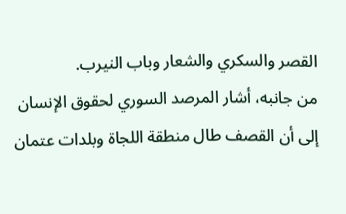القصر والسكري والشعار وباب النيرب.
من جانبه، أشار المرصد السوري لحقوق الإنسان إلى أن القصف طال منطقة اللجاة وبلدات عتمان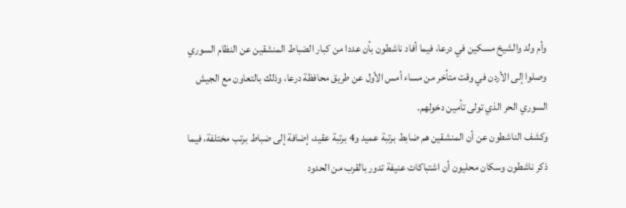وأم ولد والشيخ مسكين في درعا، فيما أفاد ناشطون بأن عددا من كبار الضباط المنشقين عن النظام السوري وصلوا إلى الأردن في وقت متأخر من مساء أمس الأول عن طريق محافظة درعا، وذلك بالتعاون مع الجيش السوري الحر الذي تولى تأمين دخولهم.
وكشف الناشطون عن أن المنشقين هم ضابط برتبة عميد و4 برتبة عقيد، إضافة إلى ضباط برتب مختلفة، فيما ذكر ناشطون وسكان محليون أن اشتباكات عنيفة تدور بالقرب من الحدود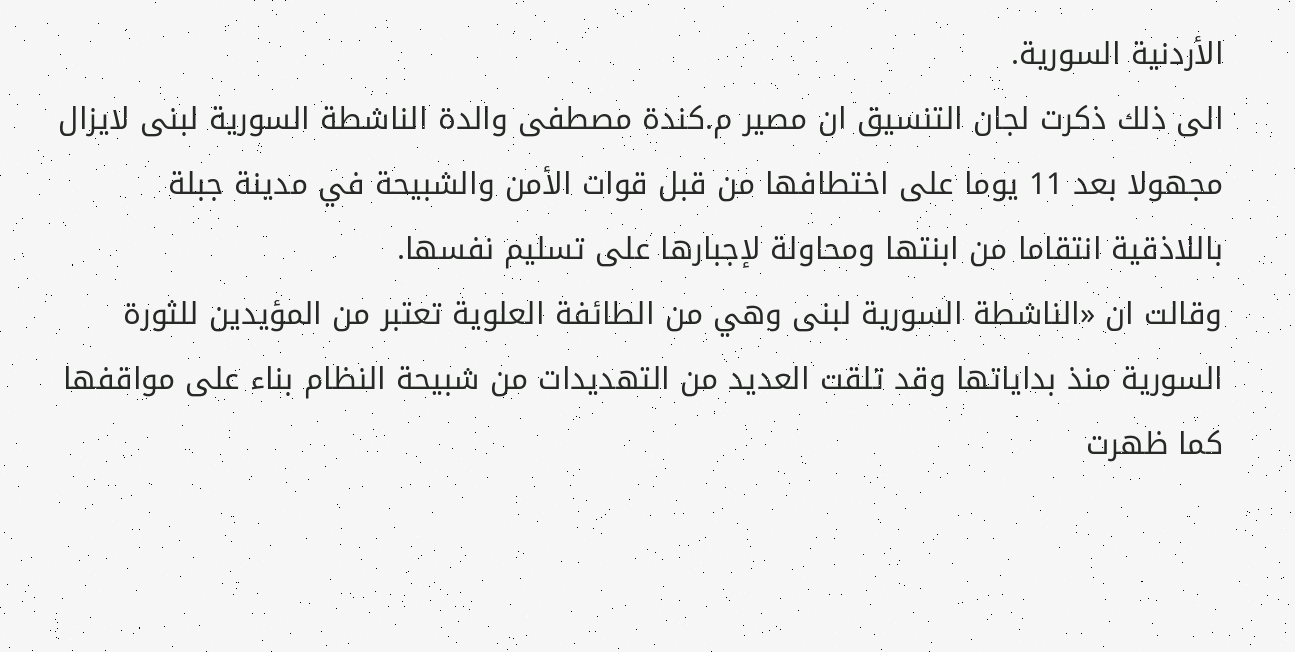الأردنية السورية.
الى ذلك ذكرت لجان التنسيق ان مصير م.كندة مصطفى والدة الناشطة السورية لبنى لايزال مجهولا بعد 11 يوما على اختطافها من قبل قوات الأمن والشبيحة في مدينة جبلة باللاذقية انتقاما من ابنتها ومحاولة لإجبارها على تسليم نفسها.
وقالت ان «الناشطة السورية لبنى وهي من الطائفة العلوية تعتبر من المؤيدين للثورة السورية منذ بداياتها وقد تلقت العديد من التهديدات من شبيحة النظام بناء على مواقفها كما ظهرت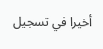أخيرا في تسجيل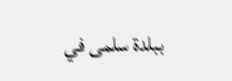ببلدة سلمى في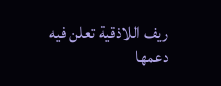ريف اللاذقية تعلن فيه دعمها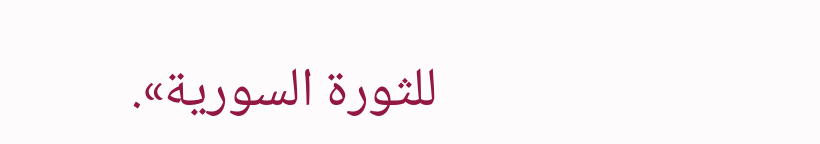للثورة السورية».